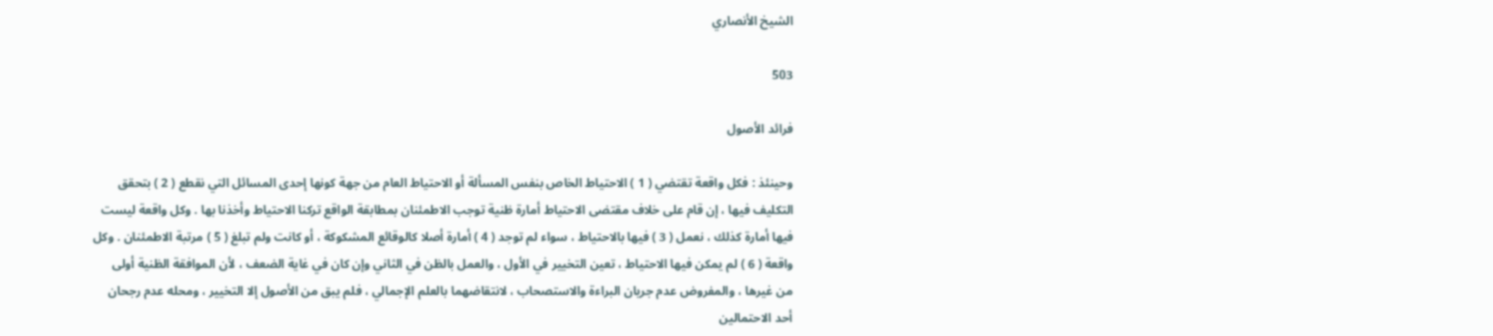الشيخ الأنصاري

503

فرائد الأصول

وحينئذ : فكل واقعة تقتضي ( 1 ) الاحتياط الخاص بنفس المسألة أو الاحتياط العام من جهة كونها إحدى المسائل التي نقطع ( 2 ) بتحقق التكليف فيها ، إن قام على خلاف مقتضى الاحتياط أمارة ظنية توجب الاطمئنان بمطابقة الواقع تركنا الاحتياط وأخذنا بها . وكل واقعة ليست فيها أمارة كذلك ، نعمل ( 3 ) فيها بالاحتياط ، سواء لم توجد ( 4 ) أمارة أصلا كالوقائع المشكوكة ، أو كانت ولم تبلغ ( 5 ) مرتبة الاطمئنان . وكل واقعة ( 6 ) لم يمكن فيها الاحتياط ، تعين التخيير في الأول ، والعمل بالظن في الثاني وإن كان في غاية الضعف ، لأن الموافقة الظنية أولى من غيرها ، والمفروض عدم جريان البراءة والاستصحاب ، لانتقاضهما بالعلم الإجمالي ، فلم يبق من الأصول إلا التخيير ، ومحله عدم رجحان أحد الاحتمالين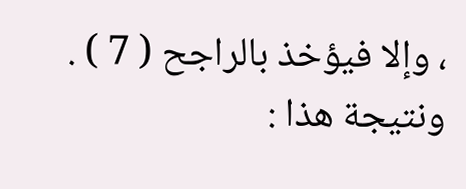، وإلا فيؤخذ بالراجح ( 7 ) . ونتيجة هذا :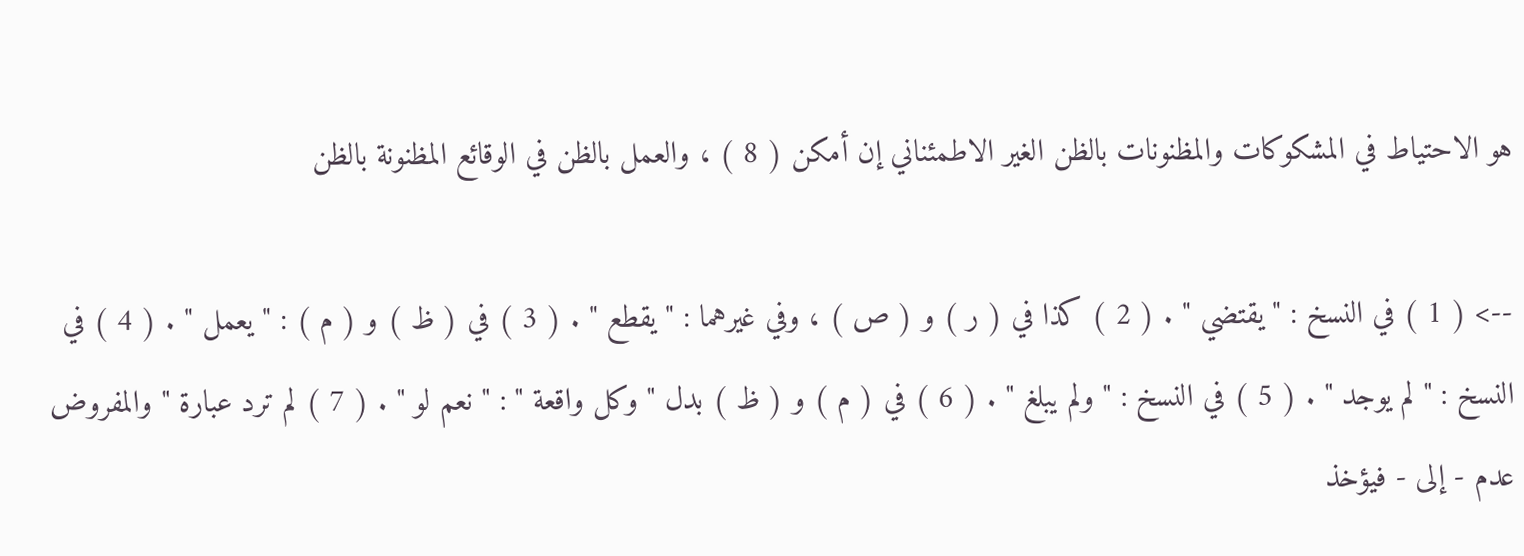هو الاحتياط في المشكوكات والمظنونات بالظن الغير الاطمئناني إن أمكن ( 8 ) ، والعمل بالظن في الوقائع المظنونة بالظن

--> ( 1 ) في النسخ : " يقتضي " . ( 2 ) كذا في ( ر ) و ( ص ) ، وفي غيرهما : " يقطع " . ( 3 ) في ( ظ ) و ( م ) : " يعمل " . ( 4 ) في النسخ : " لم يوجد " . ( 5 ) في النسخ : " ولم يبلغ " . ( 6 ) في ( م ) و ( ظ ) بدل " وكل واقعة " : " نعم لو " . ( 7 ) لم ترد عبارة " والمفروض عدم - إلى - فيؤخذ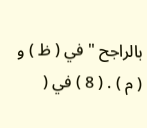بالراجح " في ( ظ ) و ( م ) . ( 8 ) في (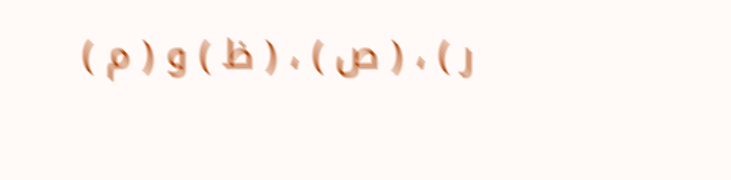ر ) ، ( ص ) ، ( ظ ) و ( م )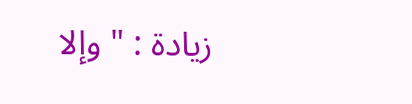زيادة : " وإلا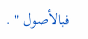فبالأصول " .